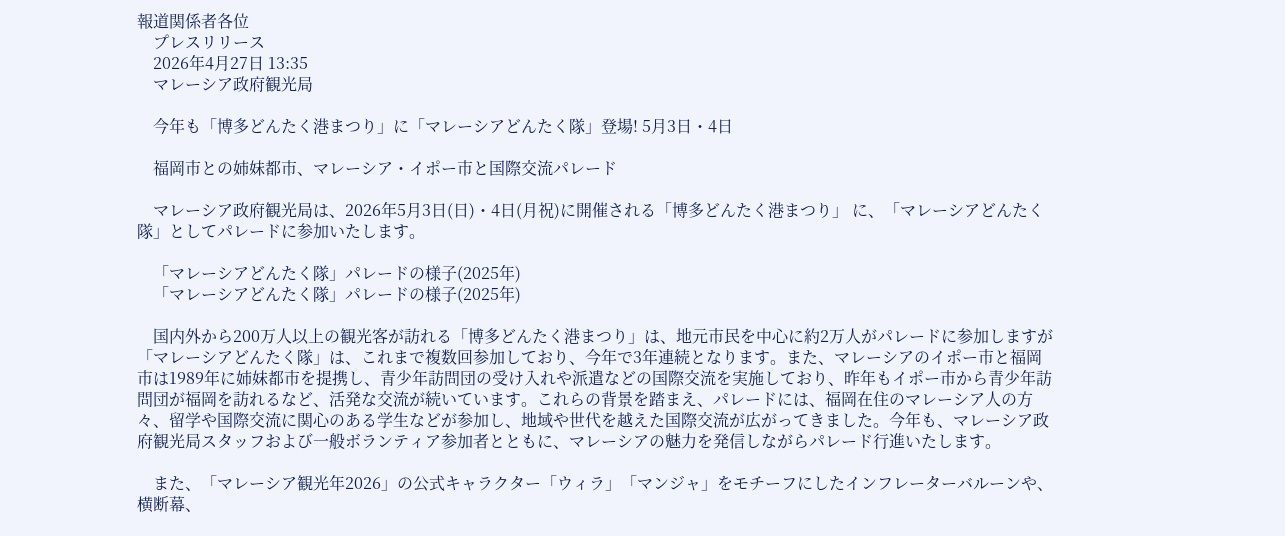報道関係者各位
    プレスリリース
    2026年4月27日 13:35
    マレーシア政府観光局

    今年も「博多どんたく港まつり」に「マレーシアどんたく隊」登場! 5月3日・4日

    福岡市との姉妹都市、マレーシア・イポー市と国際交流パレード

    マレーシア政府観光局は、2026年5月3日(日)・4日(月祝)に開催される「博多どんたく港まつり」 に、「マレーシアどんたく隊」としてパレードに参加いたします。

    「マレーシアどんたく隊」パレードの様子(2025年)
    「マレーシアどんたく隊」パレードの様子(2025年)

    国内外から200万人以上の観光客が訪れる「博多どんたく港まつり」は、地元市民を中心に約2万人がパレードに参加しますが「マレーシアどんたく隊」は、これまで複数回参加しており、今年で3年連続となります。また、マレーシアのイポー市と福岡市は1989年に姉妹都市を提携し、青少年訪問団の受け入れや派遣などの国際交流を実施しており、昨年もイポー市から青少年訪問団が福岡を訪れるなど、活発な交流が続いています。これらの背景を踏まえ、パレードには、福岡在住のマレーシア人の方々、留学や国際交流に関心のある学生などが参加し、地域や世代を越えた国際交流が広がってきました。今年も、マレーシア政府観光局スタッフおよび一般ボランティア参加者とともに、マレーシアの魅力を発信しながらパレード行進いたします。

    また、「マレーシア観光年2026」の公式キャラクター「ウィラ」「マンジャ」をモチーフにしたインフレーターバルーンや、横断幕、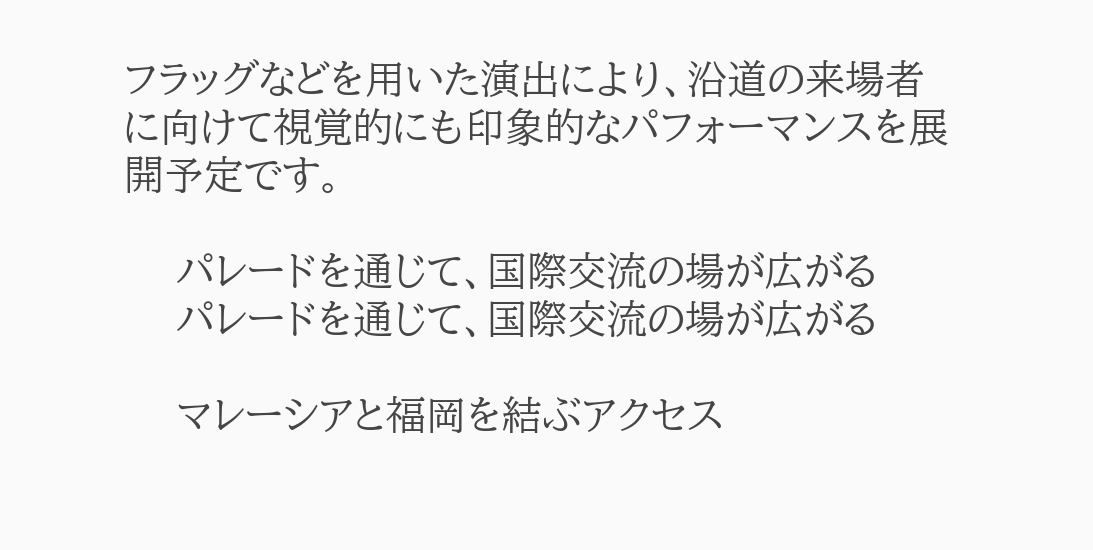フラッグなどを用いた演出により、沿道の来場者に向けて視覚的にも印象的なパフォーマンスを展開予定です。

    パレードを通じて、国際交流の場が広がる
    パレードを通じて、国際交流の場が広がる

    マレーシアと福岡を結ぶアクセス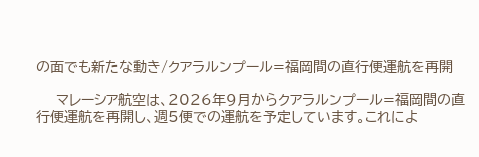の面でも新たな動き/クアラルンプール=福岡間の直行便運航を再開

    マレーシア航空は、2026年9月からクアラルンプール=福岡間の直行便運航を再開し、週5便での運航を予定しています。これによ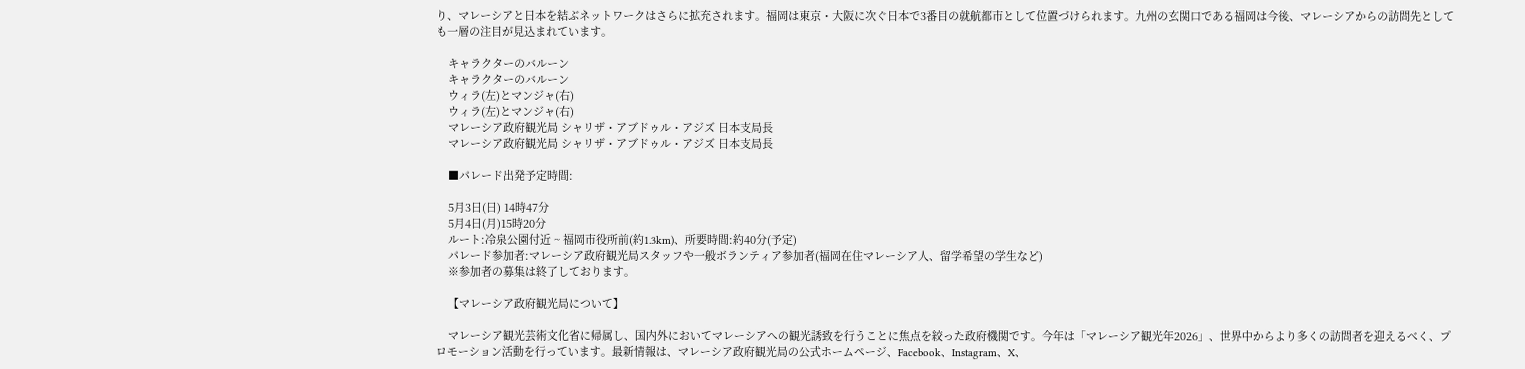り、マレーシアと日本を結ぶネットワークはさらに拡充されます。福岡は東京・大阪に次ぐ日本で3番目の就航都市として位置づけられます。九州の玄関口である福岡は今後、マレーシアからの訪問先としても一層の注目が見込まれています。

    キャラクターのバルーン
    キャラクターのバルーン
    ウィラ(左)とマンジャ(右)
    ウィラ(左)とマンジャ(右)
    マレーシア政府観光局 シャリザ・アブドゥル・アジズ 日本支局長
    マレーシア政府観光局 シャリザ・アブドゥル・アジズ 日本支局長

    ■パレード出発予定時間:

    5月3日(日) 14時47分
    5月4日(月)15時20分
    ルート:冷泉公園付近 ~ 福岡市役所前(約1.3km)、所要時間:約40分(予定)
    パレード参加者:マレーシア政府観光局スタッフや一般ボランティア参加者(福岡在住マレーシア人、留学希望の学生など)
    ※参加者の募集は終了しております。

    【マレーシア政府観光局について】

    マレーシア観光芸術文化省に帰属し、国内外においてマレーシアへの観光誘致を行うことに焦点を絞った政府機関です。今年は「マレーシア観光年2026」、世界中からより多くの訪問者を迎えるべく、プロモーション活動を行っています。最新情報は、マレーシア政府観光局の公式ホームページ、Facebook、Instagram、X、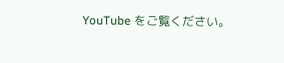YouTube をご覧ください。